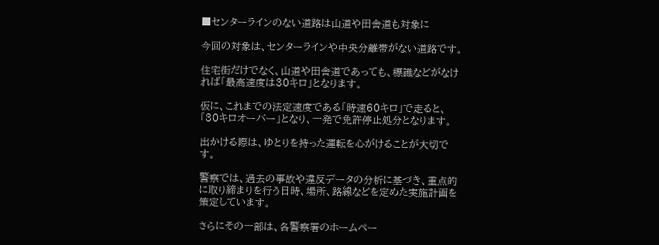■センターラインのない道路は山道や田舎道も対象に

今回の対象は、センターラインや中央分離帯がない道路です。

住宅街だけでなく、山道や田舎道であっても、標識などがなければ「最高速度は30キロ」となります。

仮に、これまでの法定速度である「時速60キロ」で走ると、「30キロオーバー」となり、一発で免許停止処分となります。

出かける際は、ゆとりを持った運転を心がけることが大切です。

警察では、過去の事故や違反データの分析に基づき、重点的に取り締まりを行う日時、場所、路線などを定めた実施計画を策定しています。

さらにその一部は、各警察署のホームペー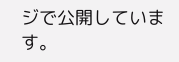ジで公開しています。